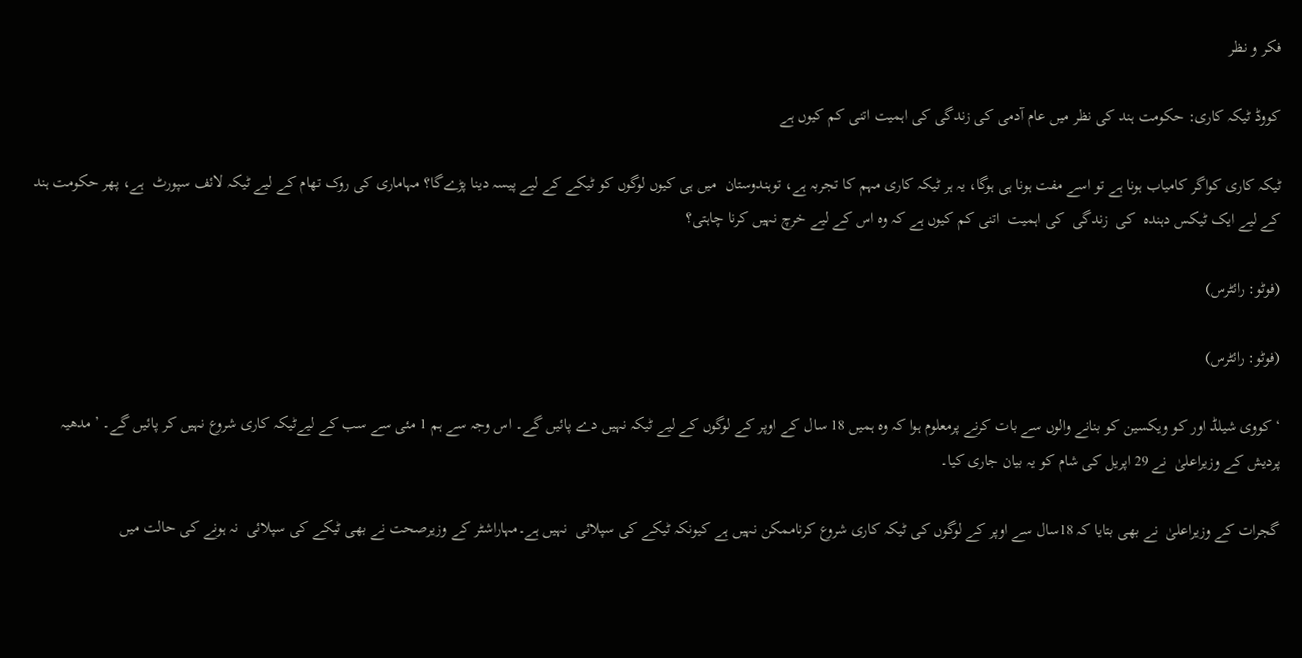فکر و نظر

کووڈ ٹیکہ کاری: حکومت ہند کی نظر میں عام آدمی کی زندگی کی اہمیت اتنی کم کیوں ہے

ٹیکہ کاری کواگر کامیاب ہونا ہے تو اسے مفت ہونا ہی ہوگا، یہ ہر ٹیکہ کاری مہم کا تجربہ ہے، توہندوستان  میں ہی کیوں لوگوں کو ٹیکے کے لیے پیسہ دینا پڑےگا؟ مہاماری کی روک تھام کے لیے ٹیکہ لائف سپورٹ  ہے، پھر حکومت ہند کے لیے ایک ٹیکس دہندہ  کی  زندگی  کی اہمیت  اتنی کم کیوں ہے کہ وہ اس کے لیے خرچ نہیں کرنا چاہتی؟

(فوٹو: رائٹرس)

(فوٹو: رائٹرس)

‘کووی شیلڈ اور کو ویکسین کو بنانے والوں سے بات کرنے پرمعلوم ہوا کہ وہ ہمیں 18 سال کے اوپر کے لوگوں کے لیے ٹیکہ نہیں دے پائیں گے۔ اس وجہ سے ہم 1 مئی سے سب کے لیےٹیکہ کاری شروع نہیں کر پائیں گے۔ ’مدھیہ  پردیش کے وزیراعلیٰ  نے 29 اپریل کی شام کو یہ بیان جاری کیا۔

گجرات کے وزیراعلیٰ  نے بھی بتایا کہ 18سال سے اوپر کے لوگوں کی ٹیکہ کاری شروع کرناممکن نہیں ہے کیونکہ ٹیکے کی سپلائی  نہیں ہے۔مہاراشٹر کے وزیرصحت نے بھی ٹیکے کی سپلائی  نہ ہونے کی حالت میں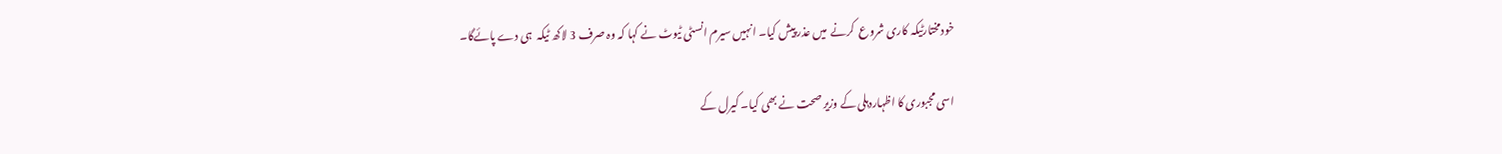خودمختارٹیکہ کاری شروع  کرنے  میں عذر پیش کیا۔ انہیں سیرم انسٹی ٹیوٹ نے کہا کہ وہ صرف 3 لاکھ ٹیکہ  ہی دے پائےگا۔

اسی مجبوری کا اظہاردہلی کے وزیر صحت نے بھی کیا۔ کیرل کے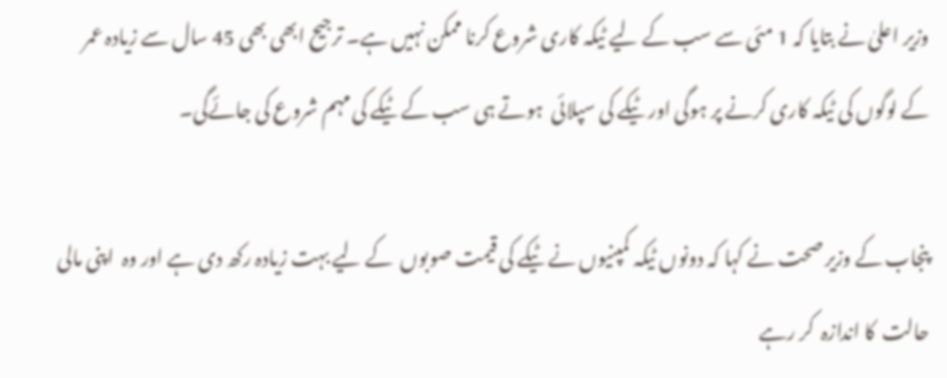وزیر اعلیٰ نے بتایا کہ 1 مئی سے سب کے لیے ٹیکہ کاری شروع کرنا ممکن نہیں ہے۔ ترجیح ابھی بھی 45 سال سے زیادہ عمر کے لوگوں کی ٹیکہ کاری کرنے پر ہوگی اور ٹیکے کی سپلائی  ہوتے ہی سب کے ٹیکے کی مہم شروع کی جائےگی۔

پنجاب کے وزیر صحت نے کہا کہ دونوں ٹیکہ کمپنیوں نے ٹیکے کی قیمت صوبوں  کے لیے بہت زیادہ رکھ دی ہے اور وہ  اپنی مالی حالت  کا اندازہ  کر رہے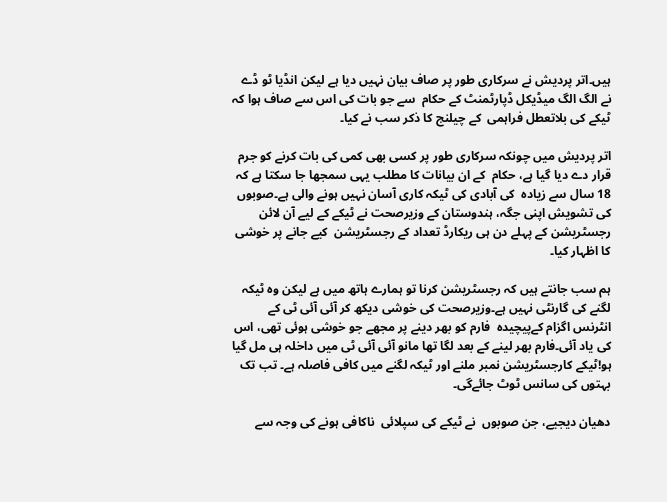ہیں۔اتر پردیش نے سرکاری طور پر صاف بیان نہیں دیا ہے لیکن انڈیا ٹو ڈے نے الگ الگ میڈیکل ڈپارٹمنٹ کے حکام  سے جو بات کی اس سے صاف ہوا کہ ٹیکے کی بلاتعطل فراہمی  کے چیلنج کا ذکر سب نے کیا۔

اتر پردیش میں چونکہ سرکاری طور پر کسی بھی کمی کی بات کرنے کو جرم قرار دے دیا گیا ہے، حکام  کے ان بیانات کا مطلب یہی سمجھا جا سکتا ہے کہ 18 سال سے زیادہ  کی آبادی کی ٹیکہ کاری آسان نہیں ہونے والی ہے۔صوبوں  کی تشویش اپنی جگہ، ہندوستان کے وزیرصحت نے ٹیکے کے لیے آن لائن رجسٹریشن کے پہلے دن ہی ریکارڈ تعداد کے رجسٹریشن  کیے جانے پر خوشی کا اظہار کیا۔

ہم سب جانتے ہیں کہ رجسٹریشن کرنا تو ہمارے ہاتھ میں ہے لیکن وہ ٹیکہ لگنے کی گارنٹی نہیں ہے۔وزیرصحت کی خوشی دیکھ کر آئی آئی ٹی کے انٹرنس اگزام کےپیچیدہ  فارم کو بھر دینے پر مجھے جو خوشی ہوئی تھی، اس کی یاد آئی۔فارم بھر لینے کے بعد لگا تھا مانو آئی آئی ٹی میں داخلہ ہی مل گیا ہو!ٹیکے کارجسٹریشن نمبر ملنے اور ٹیکہ لگنے میں کافی فاصلہ ہے۔ تب تک بہتوں کی سانس ٹوٹ جائےگی۔

دھیان دیجیے، جن صوبوں  نے ٹیکے کی سپلائی  ناکافی ہونے کی وجہ سے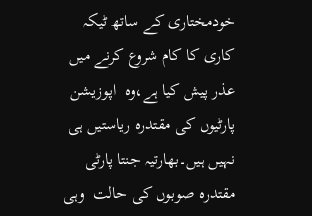خودمختاری کے ساتھ ٹیکہ کاری کا کام شروع کرنے میں عذر پیش کیا ہے،وہ  اپوزیشن پارٹیوں کی مقتدرہ ریاستیں ہی نہیں ہیں۔بھارتیہ جنتا پارٹی مقتدرہ صوبوں کی حالت  وہی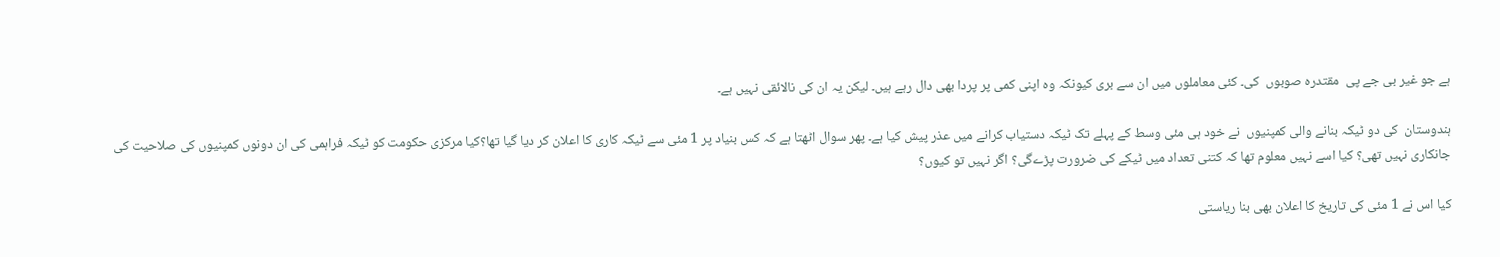ہے جو غیر بی جے پی  مقتدرہ صوبوں  کی۔ کئی معاملوں میں ان سے بری کیونکہ وہ اپنی کمی پر پردا بھی دال رہے ہیں۔ لیکن یہ ان کی نالائقی نہیں ہے۔

ہندوستان  کی دو ٹیکہ بنانے والی کمپنیوں  نے خود ہی مئی وسط کے پہلے تک ٹیکہ دستیاب کرانے میں عذر پیش کیا ہے۔ پھر سوال اٹھتا ہے کہ کس بنیاد پر 1 مئی سے ٹیکہ کاری کا اعلان کر دیا گیا تھا؟کیا مرکزی حکومت کو ٹیکہ فراہمی کی ان دونوں کمپنیوں کی صلاحیت کی جانکاری نہیں تھی؟ کیا اسے نہیں معلوم تھا کہ کتنی تعداد میں ٹیکے کی ضرورت پڑےگی؟ اگر نہیں تو کیوں؟

کیا اس نے 1 مئی کی تاریخ کا اعلان بھی بنا ریاستی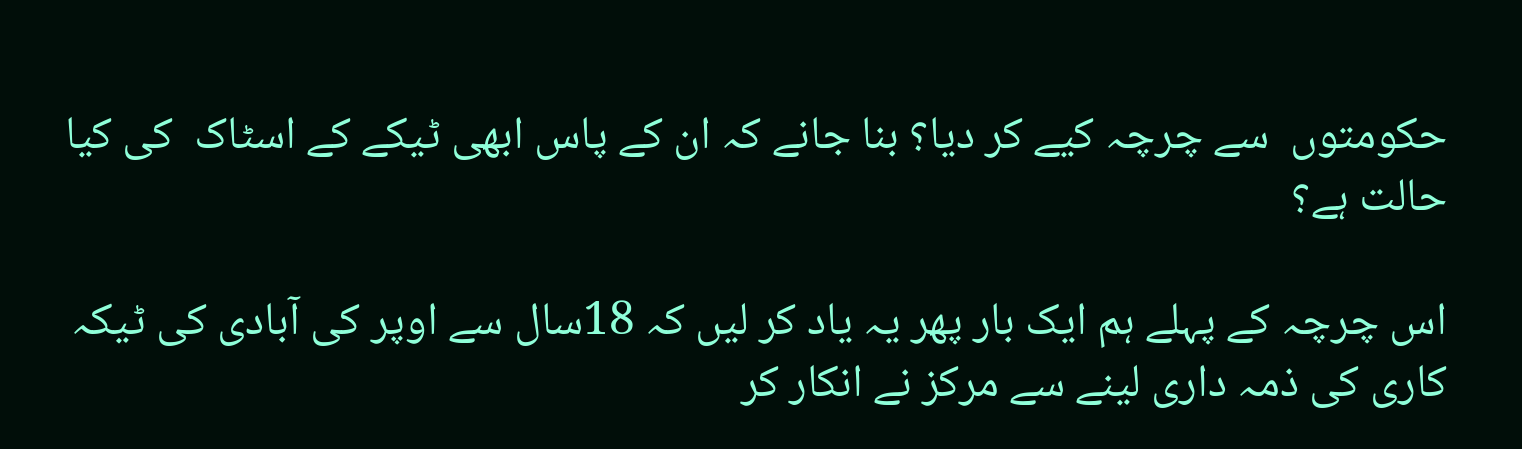حکومتوں  سے چرچہ کیے کر دیا؟ بنا جانے کہ ان کے پاس ابھی ٹیکے کے اسٹاک  کی کیا حالت ہے؟

اس چرچہ کے پہلے ہم ایک بار پھر یہ یاد کر لیں کہ 18سال سے اوپر کی آبادی کی ٹیکہ کاری کی ذمہ داری لینے سے مرکز نے انکار کر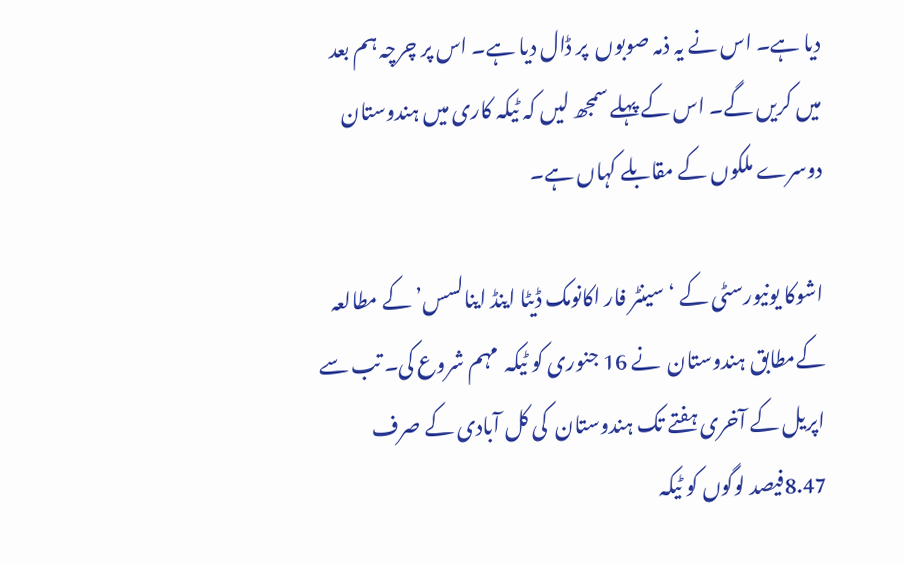دیا ہے۔ اس نے یہ ذمہ صوبوں  پر ڈال دیا ہے۔ اس پر چرچہ ہم بعد میں کریں گے۔ اس کے پہلے سمجھ لیں کہ ٹیکہ کاری میں ہندوستان  دوسرے ملکوں کے مقابلے کہاں ہے۔

اشوکا یونیورسٹی کے ‘سینٹر فار اکانومک ڈیٹا اینڈ اینالسس’ کے مطالعہ کےمطابق ہندوستان  نے 16 جنوری کو ٹیکہ  مہم شروع کی۔ تب سے اپریل کے آخری ہفتے تک ہندوستان  کی کل آبادی کے صرف 8.47فیصد لوگوں کو ٹیکہ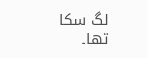لگ سکا تھا۔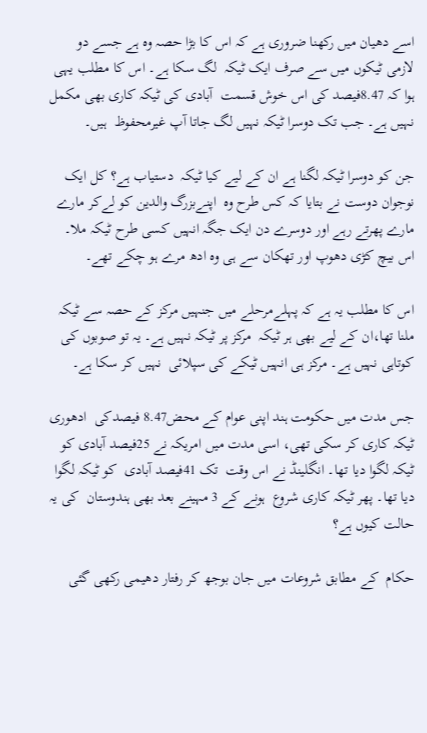اسے دھیان میں رکھنا ضروری ہے کہ اس کا بڑا حصہ وہ ہے جسے دو لازمی ٹیکوں میں سے صرف ایک ٹیکہ  لگ سکا ہے۔ اس کا مطلب یہی ہوا کہ 8.47فیصد کی اس خوش قسمت  آبادی کی ٹیکہ کاری بھی مکمل نہیں ہے۔ جب تک دوسرا ٹیکہ نہیں لگ جاتا آپ غیرمحفوظ  ہیں۔

جن کو دوسرا ٹیکہ لگنا ہے ان کے لیے کیا ٹیکہ  دستیاب ہے؟ کل ایک نوجوان دوست نے بتایا کہ کس طرح وہ  اپنےبزرگ والدین کو لےکر مارے مارے پھرتے رہے اور دوسرے دن ایک جگہ انہیں کسی طرح ٹیکہ ملا۔ اس بیچ کڑی دھوپ اور تھکان سے ہی وہ ادھ مرے ہو چکے تھے۔

اس کا مطلب یہ ہے کہ پہلےمرحلے میں جنہیں مرکز کے حصہ سے ٹیکہ ملنا تھا،ان کے لیے بھی ہر ٹیکہ  مرکز پر ٹیکہ نہیں ہے۔ یہ تو صوبوں کی کوتاہی نہیں ہے۔ مرکز ہی انہیں ٹیکے کی سپلائی  نہیں کر سکا ہے۔

جس مدت میں حکومت ہند اپنی عوام کے محض8.47 فیصدکی  ادھوری ٹیکہ کاری کر سکی تھی، اسی مدت میں امریکہ نے 25فیصد آبادی کو ٹیکہ لگوا دیا تھا۔ انگلینڈ نے اس وقت  تک 41فیصد آبادی  کو ٹیکہ لگوا دیا تھا۔ پھر ٹیکہ کاری شروع  ہونے کے 3 مہینے بعد بھی ہندوستان  کی یہ حالت کیوں ہے؟

حکام  کے مطابق شروعات میں جان بوجھ کر رفتار دھیمی رکھی گئی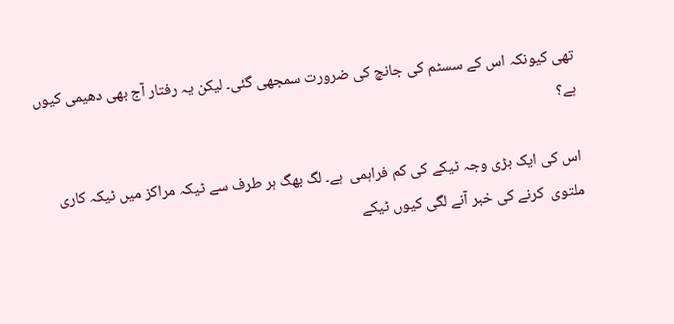تھی کیونکہ اس کے سسٹم کی جانچ کی ضرورت سمجھی گئی۔ لیکن یہ رفتار آج بھی دھیمی کیوں ہے؟

اس کی ایک بڑی وجہ ٹیکے کی کم فراہمی  ہے۔ لگ بھگ ہر طرف سے ٹیکہ مراکز میں ٹیکہ کاری ملتوی  کرنے کی خبر آنے لگی کیوں ٹیکے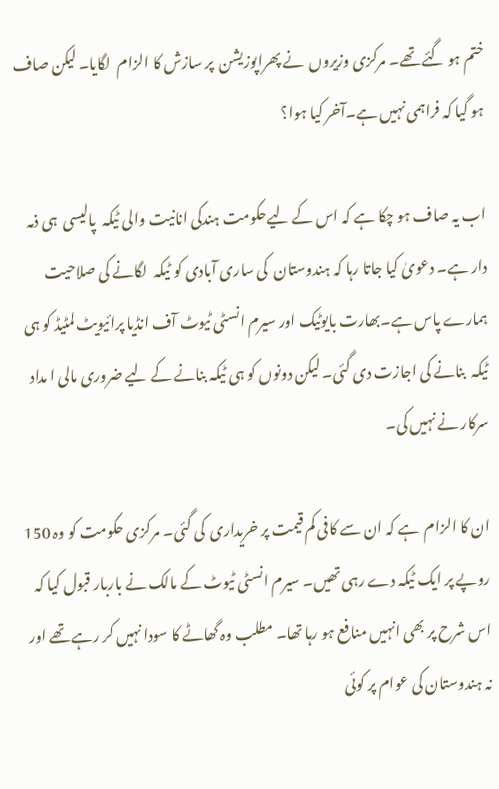ختم ہو گئے تھے۔ مرکزی وزیروں  نے پھراپوزیشن  پر سازش کا الزام  لگایا۔ لیکن صاف ہو گیا کہ فراہمی نہیں ہے۔آخر کیا ہوا؟

اب یہ صاف ہو چکا ہے کہ اس کے لیےحکومت ہندکی انانیت والی ٹیکہ  پالیسی  ہی ذمہ دار ہے۔ دعویٰ کیا جاتا رہا کہ ہندوستان  کی ساری آبادی کو ٹیکہ  لگانے کی صلاحیت ہمارے پاس ہے۔بھارت بایوٹیک اور سیرم انسٹی ٹیوٹ آف انڈیا پرائیویٹ لمٹیڈ کو ہی ٹیکہ  بنانے کی اجازت دی گئی۔ لیکن دونوں کو ہی ٹیکہ بنانے کے لیے ضروری مالی ا مداد سرکار نے نہیں کی۔

ان کا الزام  ہے کہ ان سے کافی کم قیمت پر خریداری  کی گئی۔ مرکزی حکومت کو وہ 150 روپے پر ایک ٹیکہ دے رہی تھیں۔ سیرم انسٹی ٹیوٹ کے مالک نے باربار قبول کیا کہ اس شرح پر بھی انہیں منافع ہو رہا تھا۔ مطلب وہ گھاٹے کا سودا نہیں کر رہے تھے اور نہ ہندوستان کی عوام پر کوئی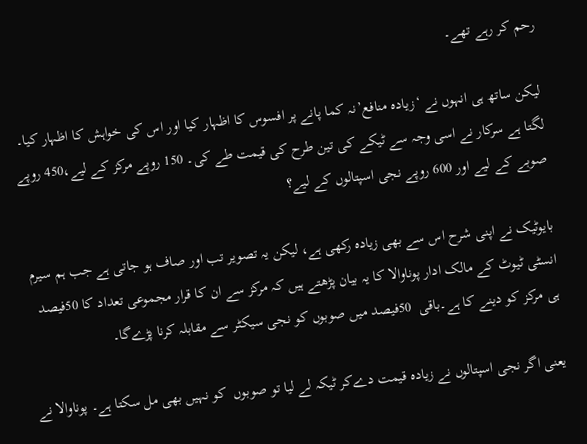رحم کر رہے تھے۔

لیکن ساتھ ہی انہوں نے ‘زیادہ منافع’نہ کما پانے پر افسوس کا اظہار کیا اور اس کی خواہش کا اظہار کیا۔ لگتا ہے سرکار نے اسی وجہ سے ٹیکے کی تین طرح کی قیمت طے کی۔ 150 روپے مرکز کے لیے،450 روپے صوبے کے لیے اور 600 روپے نجی اسپتالوں کے لیے؟

بایوٹیک نے اپنی شرح اس سے بھی زیادہ رکھی ہے، لیکن یہ تصویر تب اور صاف ہو جاتی ہے جب ہم سیرم انسٹی ٹیوٹ کے مالک ادار پوناوالا کا یہ بیان پڑھتے ہیں کہ مرکز سے ان کا قرار مجموعی تعداد کا 50فیصد ہی مرکز کو دینے کا ہے۔باقی  50فیصد میں صوبوں کو نجی سیکٹر سے مقابلہ کرنا پڑےگا۔

یعنی اگر نجی اسپتالوں نے زیادہ قیمت دےکر ٹیکہ لے لیا تو صوبوں  کو نہیں بھی مل سکتا ہے۔ پوناوالا نے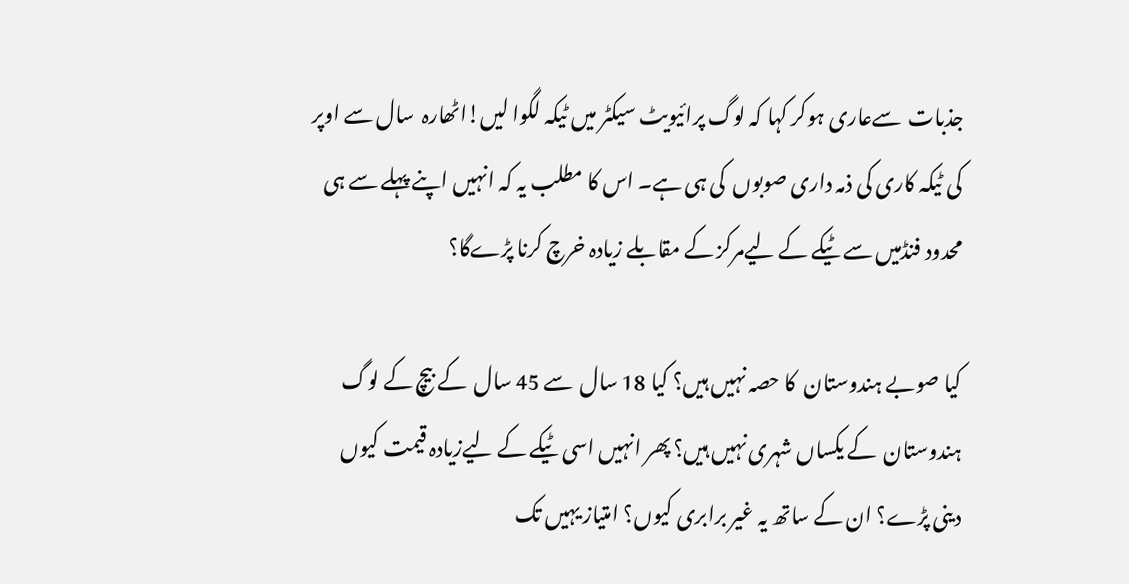جذبات  سےعاری ہوکر کہا کہ لوگ پرائیویٹ سیکٹر میں ٹیکہ لگوا لیں!اٹھارہ  سال سے اوپر کی ٹیکہ کاری کی ذمہ داری صوبوں  کی ہی ہے۔ اس کا مطلب یہ کہ انہیں اپنے پہلے سے ہی محدود فنڈمیں سے ٹیکے کے لیےمرکز کے مقابلے زیادہ خرچ کرنا پڑےگا؟

کیا صوبے ہندوستان  کا حصہ نہیں ہیں؟ کیا 18 سال  سے 45 سال  کے بیچ کے لوگ ہندوستان  کے یکساں شہری نہیں ہیں؟ پھر انہیں اسی ٹیکے کے لیےزیادہ قیمت کیوں دینی پڑے؟ ان کے ساتھ یہ غیر برابری کیوں؟ امتیاز یہیں تک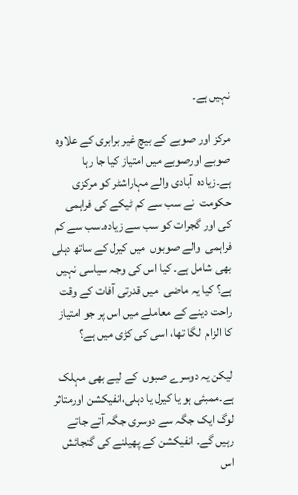نہیں ہے۔

مرکز اور صوبے کے بیچ غیر برابری کے علاوہ صوبے اورصوبے میں امتیاز کیا جا رہا ہے۔زیادہ  آبادی والے مہاراشٹر کو مرکزی حکومت  نے سب سے کم ٹیکے کی فراہمی  کی اور گجرات کو سب سے زیادہ۔سب سے کم فراہمی  والے صوبوں  میں کیرل کے ساتھ دہلی بھی شامل ہے۔ کیا اس کی وجہ سیاسی نہیں ہے؟ کیا یہ ماضی  میں قدرتی آفات کے وقت راحت دینے کے معاملے میں اس پر جو امتیاز کا الزام  لگا تھا، اسی کی کڑی میں ہے؟

لیکن یہ دوسرے صبوں  کے لیے بھی مہلک ہے۔ممبئی ہو یا کیرل یا دہلی،انفیکشن اورمتاثر لوگ ایک جگہ سے دوسری جگہ آتے جاتے رہیں گے۔ انفیکشن کے پھیلنے کی گنجائش اس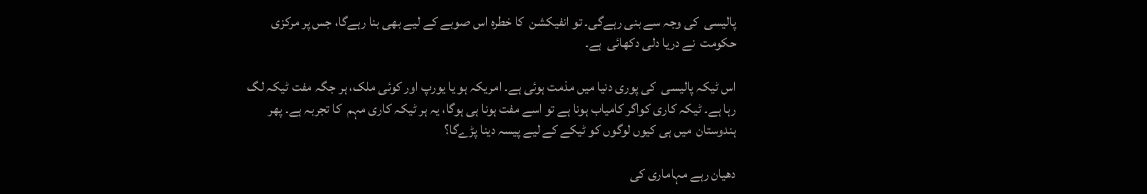پالیسی  کی وجہ سے بنی رہےگی۔ تو انفیکشن  کا خطرہ اس صوبے کے لیے بھی بنا رہےگا، جس پر مرکزی حکومت  نے دریا دلی دکھائی  ہے۔

اس ٹیکہ پالیسی  کی پوری دنیا میں مذمت ہوئی ہے۔ امریکہ ہو یا یورپ اور کوئی ملک، ہر جگہ مفت ٹیکہ لگ رہا ہے۔ ٹیکہ کاری کواگر کامیاب ہونا ہے تو اسے مفت ہونا ہی ہوگا، یہ ہر ٹیکہ کاری مہم  کا تجربہ ہے۔ پھر ہندوستان  میں ہی کیوں لوگوں کو ٹیکے کے لیے پیسہ دینا پڑےگا؟

دھیان رہے مہاماری کی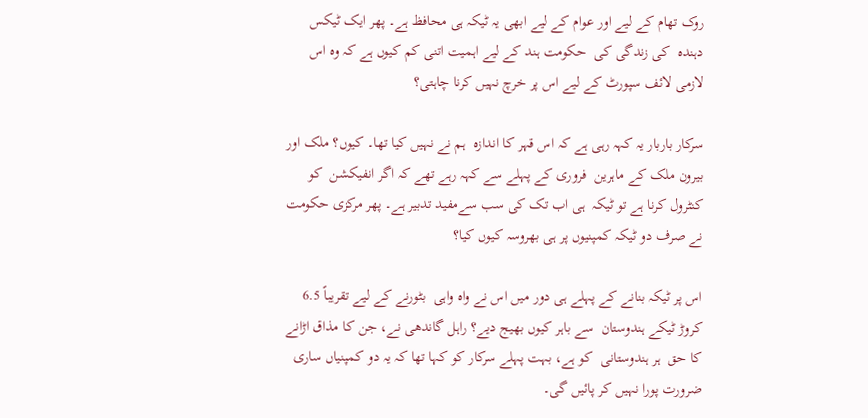روک تھام کے لیے اور عوام کے لیے ابھی یہ ٹیکہ ہی محافظ ہے۔ پھر ایک ٹیکس دہندہ  کی زندگی کی  حکومت ہند کے لیے اہمیت اتنی کم کیوں ہے کہ وہ اس لازمی لائف سپورٹ کے لیے اس پر خرچ نہیں کرنا چاہتی؟

سرکار باربار یہ کہہ رہی ہے کہ اس قہر کا اندازہ  ہم نے نہیں کیا تھا۔ کیوں؟ ملک اور بیرون ملک کے ماہرین  فروری کے پہلے سے کہہ رہے تھے کہ اگر انفیکشن  کو کنٹرول کرنا ہے تو ٹیکہ  ہی اب تک کی سب سےمفید تدبیر ہے۔ پھر مرکزی حکومت نے صرف دو ٹیکہ کمپنیوں پر ہی بھروسہ کیوں کیا؟

اس پر ٹیکہ بنانے کے پہلے ہی دور میں اس نے واہ واہی  بٹورنے کے لیے تقریباً 6.5 کروڑ ٹیکے ہندوستان  سے باہر کیوں بھیج دیے؟ راہل گاندھی نے، جن کا مذاق اڑانے کا حق  ہر ہندوستانی  کو ہے، بہت پہلے سرکار کو کہا تھا کہ یہ دو کمپنیاں ساری ضرورت پورا نہیں کر پائیں گی۔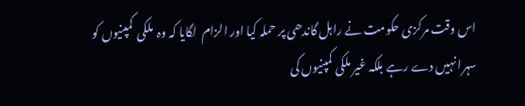اس وقت مرکزی حکومت نے راہل گاندھی پر حملہ کیا اور الزام  لگایا کہ وہ  ملکی  کمپنیوں کو سہرا نہیں دے رہے بلکہ غیر ملکی کمپنیوں کی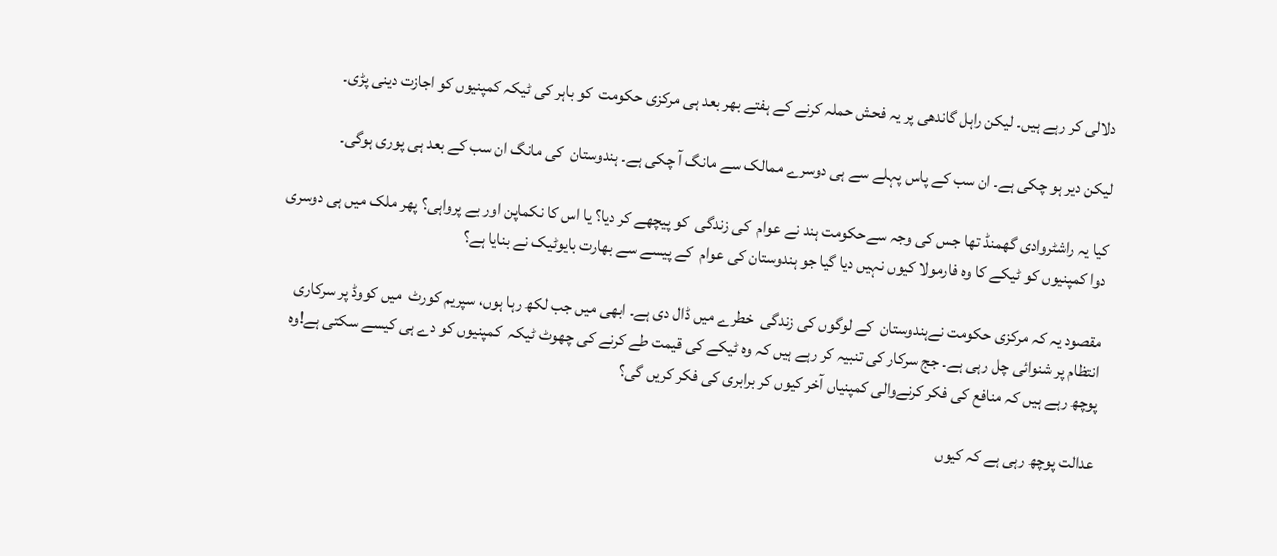دلالی کر رہے ہیں۔ لیکن راہل گاندھی پر یہ فحش حملہ کرنے کے ہفتے بھر بعد ہی مرکزی حکومت  کو باہر کی ٹیکہ کمپنیوں کو اجازت دینی پڑی۔

لیکن دیر ہو چکی ہے۔ ان سب کے پاس پہلے سے ہی دوسرے ممالک سے مانگ آ چکی ہے۔ ہندوستان  کی مانگ ان سب کے بعد ہی پوری ہوگی۔

کیا یہ راشٹروادی گھمنڈ تھا جس کی وجہ سےحکومت ہند نے عوام  کی زندگی  کو پیچھے کر دیا؟ یا اس کا نکماپن اور بے پرواہی؟ پھر ملک میں ہی دوسری دوا کمپنیوں کو ٹیکے کا وہ فارمولا کیوں نہیں دیا گیا جو ہندوستان کی عوام  کے پیسے سے بھارت بایوٹیک نے بنایا ہے؟

مقصود یہ کہ مرکزی حکومت نےہندوستان  کے لوگوں کی زندگی  خطرے میں ڈال دی ہے۔ ابھی میں جب لکھ رہا ہوں، سپریم کورٹ  میں کووڈ پر سرکاری انتظام پر شنوائی چل رہی ہے۔ جج سرکار کی تنبیہ کر رہے ہیں کہ وہ ٹیکے کی قیمت طے کرنے کی چھوٹ ٹیکہ  کمپنیوں کو دے ہی کیسے سکتی ہے!وہ پوچھ رہے ہیں کہ منافع کی فکر کرنےوالی کمپنیاں آخر کیوں کر برابری کی فکر کریں گی؟

عدالت پوچھ رہی ہے کہ کیوں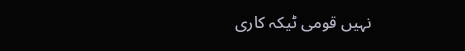نہیں قومی ٹیکہ کاری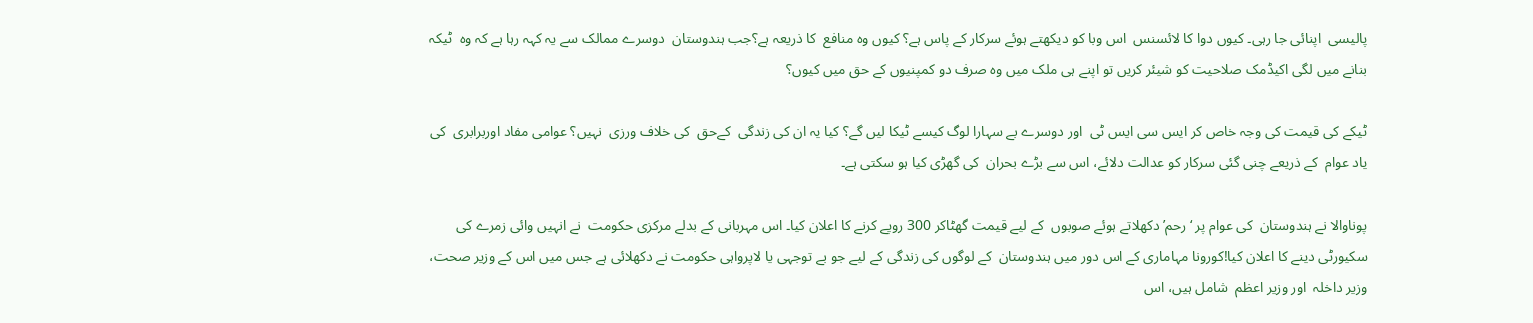پالیسی  اپنائی جا رہی۔ کیوں دوا کا لائسنس  اس وبا کو دیکھتے ہوئے سرکار کے پاس ہے؟ کیوں وہ منافع  کا ذریعہ ہے؟جب ہندوستان  دوسرے ممالک سے یہ کہہ رہا ہے کہ وہ  ٹیکہ  بنانے میں لگی اکیڈمک صلاحیت کو شیئر کریں تو اپنے ہی ملک میں وہ صرف دو کمپنیوں کے حق میں کیوں؟

ٹیکے کی قیمت کی وجہ خاص کر ایس سی ایس ٹی  اور دوسرے بے سہارا لوگ کیسے ٹیکا لیں گے؟ کیا یہ ان کی زندگی  کےحق  کی خلاف ورزی  نہیں؟ عوامی مفاد اوربرابری  کی یاد عوام  کے ذریعے چنی گئی سرکار کو عدالت دلائے، اس سے بڑے بحران  کی گھڑی کیا ہو سکتی ہے۔

پوناوالا نے ہندوستان  کی عوام پر ‘رحم’ دکھلاتے ہوئے صوبوں  کے لیے قیمت گھٹاکر 300 روپے کرنے کا اعلان کیا۔ اس مہربانی کے بدلے مرکزی حکومت  نے انہیں وائی زمرے کی سکیورٹی دینے کا اعلان کیا!کورونا مہاماری کے اس دور میں ہندوستان  کے لوگوں کی زندگی کے لیے جو بے توجہی یا لاپرواہی حکومت نے دکھلائی ہے جس میں اس کے وزیر صحت، وزیر داخلہ  اور وزیر اعظم  شامل ہیں، اس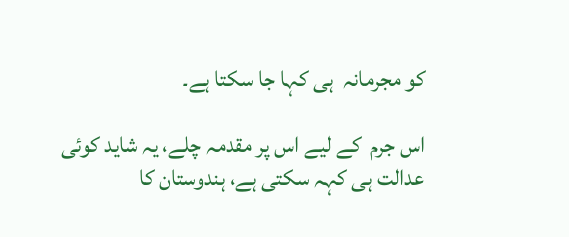کو مجرمانہ  ہی کہا جا سکتا ہے۔

اس جرم  کے لیے اس پر مقدمہ چلے، یہ شاید کوئی عدالت ہی کہہ سکتی ہے، ہندوستان کا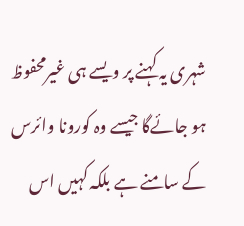شہری یہ کہنے پر ویسے ہی غیرمحفوظ  ہو جائےگا جیسے وہ کورونا وائرس کے سامنے ہے بلکہ کہیں اس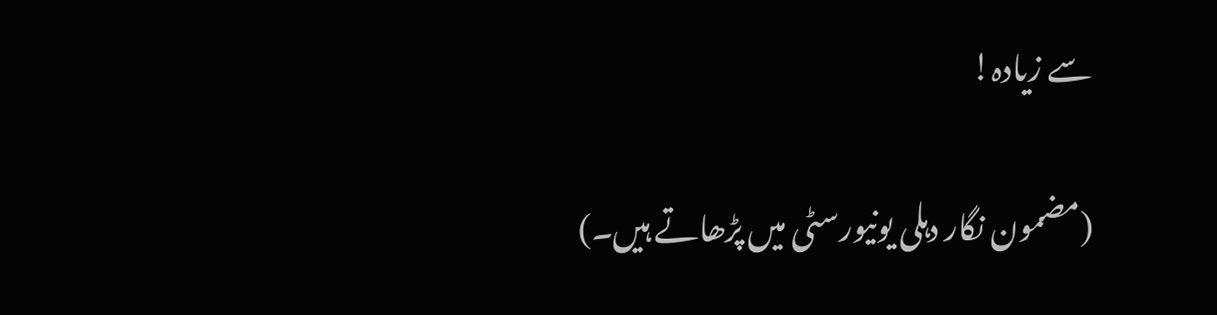سے زیادہ!

(مضمون نگار دہلی یونیورسٹی میں پڑھاتے ہیں۔)